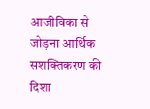आजीविका से जोड़ना आर्थिक सशक्तिकरण की दिशा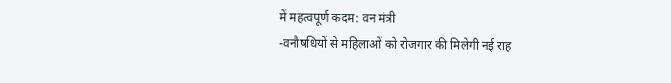में महत्वपूर्ण कदम: वन मंत्री
-वनौषधियों से महिलाओं को रोजगार की मिलेगी नई राह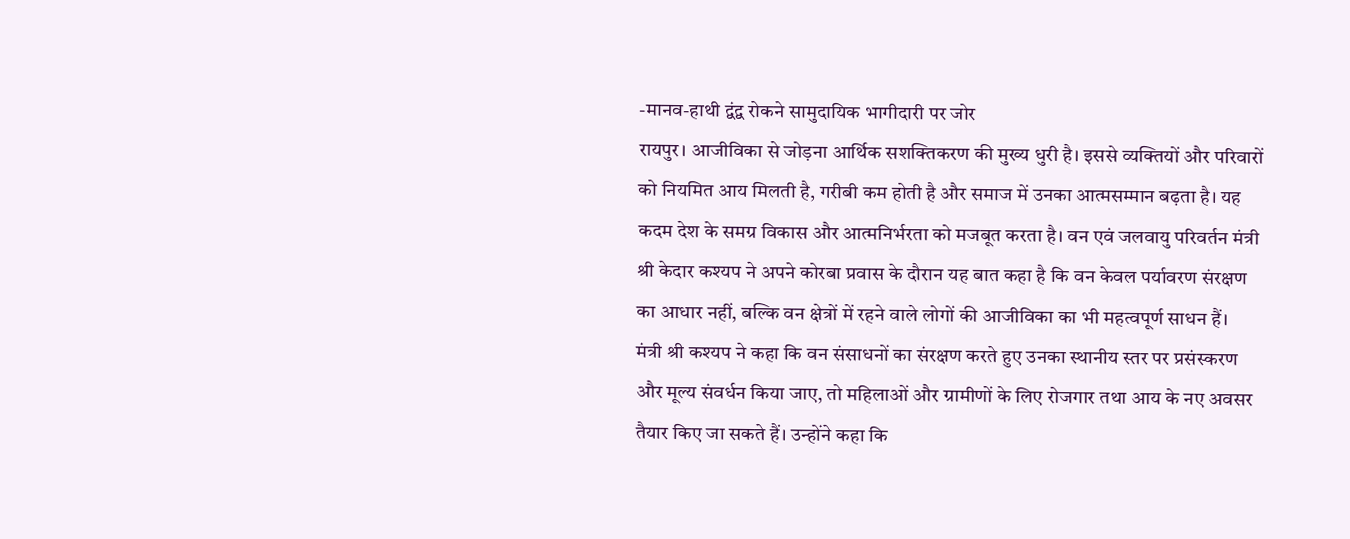-मानव-हाथी द्वंद्व रोकने सामुदायिक भागीदारी पर जोर
रायपुर। आजीविका से जोड़ना आर्थिक सशक्तिकरण की मुख्य धुरी है। इससे व्यक्तियों और परिवारों को नियमित आय मिलती है, गरीबी कम होती है और समाज में उनका आत्मसम्मान बढ़ता है। यह कदम देश के समग्र विकास और आत्मनिर्भरता को मजबूत करता है। वन एवं जलवायु परिवर्तन मंत्री श्री केदार कश्यप ने अपने कोरबा प्रवास के दौरान यह बात कहा है कि वन केवल पर्यावरण संरक्षण का आधार नहीं, बल्कि वन क्षेत्रों में रहने वाले लोगों की आजीविका का भी महत्वपूर्ण साधन हैं।
मंत्री श्री कश्यप ने कहा कि वन संसाधनों का संरक्षण करते हुए उनका स्थानीय स्तर पर प्रसंस्करण और मूल्य संवर्धन किया जाए, तो महिलाओं और ग्रामीणों के लिए रोजगार तथा आय के नए अवसर तैयार किए जा सकते हैं। उन्होंने कहा कि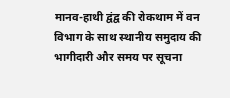मानव-हाथी द्वंद्व की रोकथाम में वन विभाग के साथ स्थानीय समुदाय की भागीदारी और समय पर सूचना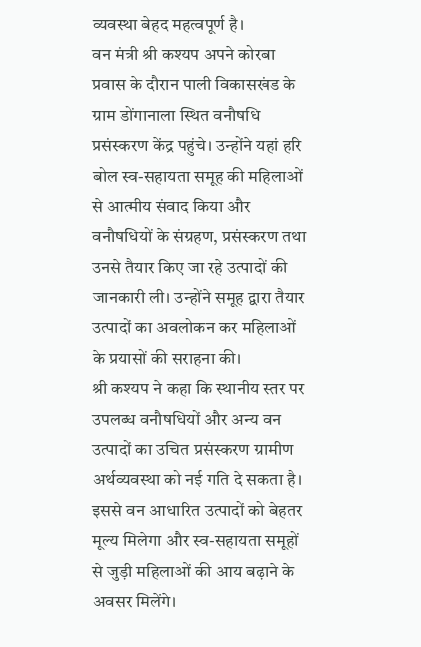व्यवस्था बेहद महत्वपूर्ण है।
वन मंत्री श्री कश्यप अपने कोरबा प्रवास के दौरान पाली विकासखंड के ग्राम डोंगानाला स्थित वनौषधि प्रसंस्करण केंद्र पहुंचे। उन्होंने यहां हरि बोल स्व-सहायता समूह की महिलाओं से आत्मीय संवाद किया और वनौषधियों के संग्रहण, प्रसंस्करण तथा उनसे तैयार किए जा रहे उत्पादों की जानकारी ली। उन्होंने समूह द्वारा तैयार उत्पादों का अवलोकन कर महिलाओं के प्रयासों की सराहना की।
श्री कश्यप ने कहा कि स्थानीय स्तर पर उपलब्ध वनौषधियों और अन्य वन उत्पादों का उचित प्रसंस्करण ग्रामीण अर्थव्यवस्था को नई गति दे सकता है। इससे वन आधारित उत्पादों को बेहतर मूल्य मिलेगा और स्व-सहायता समूहों से जुड़ी महिलाओं की आय बढ़ाने के अवसर मिलेंगे।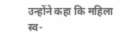उन्होंने कहा कि महिला स्व-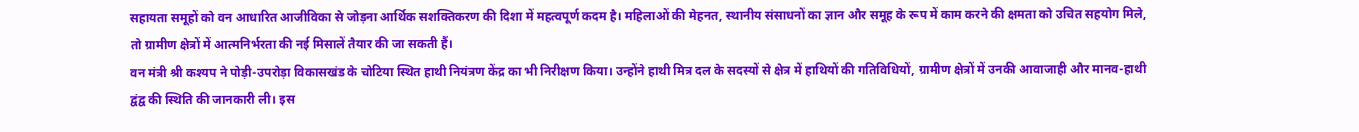सहायता समूहों को वन आधारित आजीविका से जोड़ना आर्थिक सशक्तिकरण की दिशा में महत्वपूर्ण कदम है। महिलाओं की मेहनत, स्थानीय संसाधनों का ज्ञान और समूह के रूप में काम करने की क्षमता को उचित सहयोग मिले, तो ग्रामीण क्षेत्रों में आत्मनिर्भरता की नई मिसालें तैयार की जा सकती हैं।
वन मंत्री श्री कश्यप ने पोड़ी-उपरोड़ा विकासखंड के चोटिया स्थित हाथी नियंत्रण केंद्र का भी निरीक्षण किया। उन्होंने हाथी मित्र दल के सदस्यों से क्षेत्र में हाथियों की गतिविधियों, ग्रामीण क्षेत्रों में उनकी आवाजाही और मानव-हाथी द्वंद्व की स्थिति की जानकारी ली। इस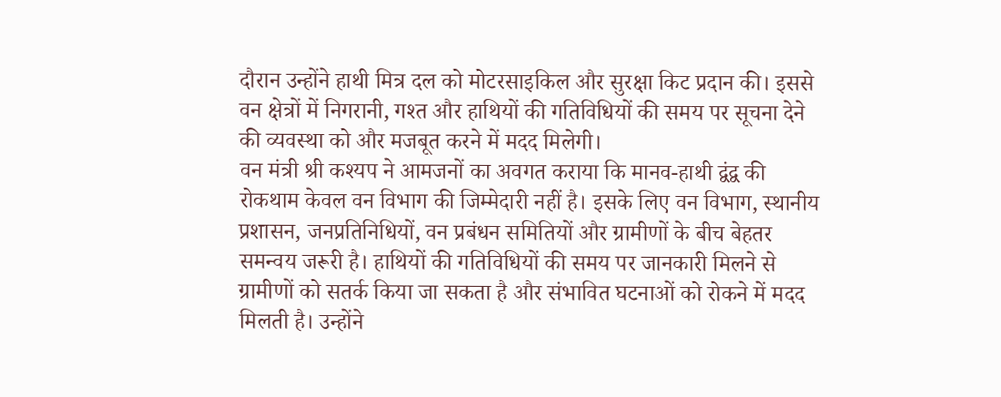दौरान उन्होंने हाथी मित्र दल को मोटरसाइकिल और सुरक्षा किट प्रदान की। इससे वन क्षेत्रों में निगरानी, गश्त और हाथियों की गतिविधियों की समय पर सूचना देने की व्यवस्था को और मजबूत करने में मदद मिलेगी।
वन मंत्री श्री कश्यप ने आमजनों का अवगत कराया कि मानव-हाथी द्वंद्व की रोकथाम केवल वन विभाग की जिम्मेदारी नहीं है। इसके लिए वन विभाग, स्थानीय प्रशासन, जनप्रतिनिधियों, वन प्रबंधन समितियों और ग्रामीणों के बीच बेहतर समन्वय जरूरी है। हाथियों की गतिविधियों की समय पर जानकारी मिलने से ग्रामीणों को सतर्क किया जा सकता है और संभावित घटनाओं को रोकने में मदद मिलती है। उन्होंने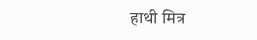हाथी मित्र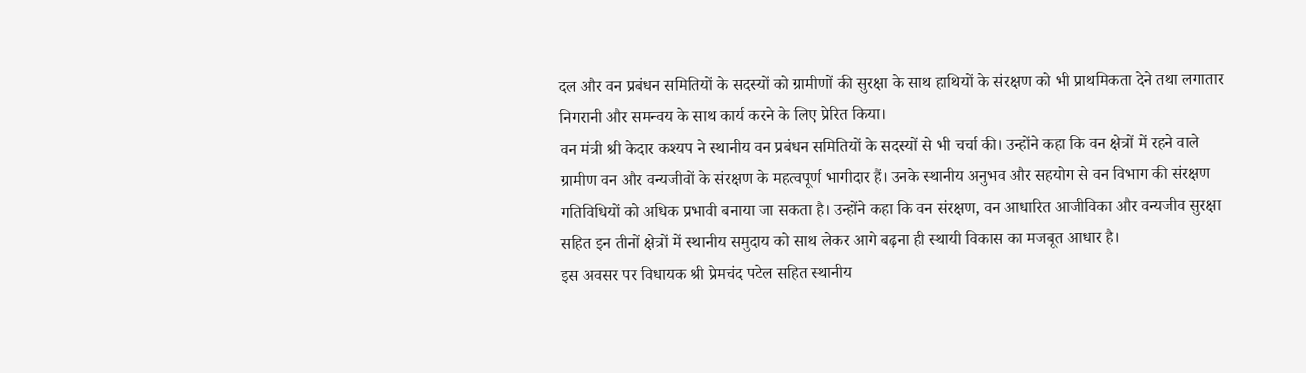दल और वन प्रबंधन समितियों के सदस्यों को ग्रामीणों की सुरक्षा के साथ हाथियों के संरक्षण को भी प्राथमिकता देने तथा लगातार निगरानी और समन्वय के साथ कार्य करने के लिए प्रेरित किया।
वन मंत्री श्री केदार कश्यप ने स्थानीय वन प्रबंधन समितियों के सदस्यों से भी चर्चा की। उन्होंने कहा कि वन क्षेत्रों में रहने वाले ग्रामीण वन और वन्यजीवों के संरक्षण के महत्वपूर्ण भागीदार हैं। उनके स्थानीय अनुभव और सहयोग से वन विभाग की संरक्षण गतिविधियों को अधिक प्रभावी बनाया जा सकता है। उन्होंने कहा कि वन संरक्षण, वन आधारित आजीविका और वन्यजीव सुरक्षा सहित इन तीनों क्षेत्रों में स्थानीय समुदाय को साथ लेकर आगे बढ़ना ही स्थायी विकास का मजबूत आधार है।
इस अवसर पर विधायक श्री प्रेमचंद पटेल सहित स्थानीय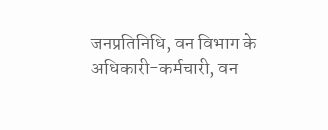जनप्रतिनिधि, वन विभाग के अधिकारी-कर्मचारी, वन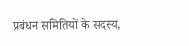प्रबंधन समितियों के सदस्य,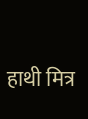हाथी मित्र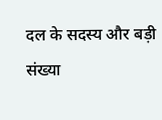दल के सदस्य और बड़ी संख्या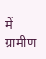में ग्रामीण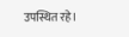उपस्थित रहे।